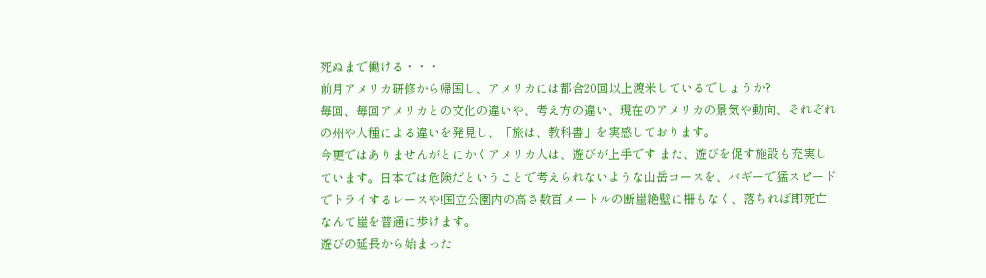死ぬまで働ける・・・
前月アメリカ研修から帰国し、アメリカには都合20回以上渡米しているでしょうか?
毎回、毎回アメリカとの文化の違いや、考え方の違い、現在のアメリカの景気や動向、それぞれ
の州や人種による違いを発見し、「旅は、教科書」を実感しております。
今更ではありませんがとにかくアメリカ人は、遊びが上手です また、遊びを促す施設も充実し
ています。日本では危険だということで考えられないような山岳コースを、バギーで猛スピード
でトライするレースや!国立公園内の高さ数百メートルの断崖絶壁に柵もなく、落ちれば即死亡
なんて崖を普通に歩けます。
遊びの延長から始まった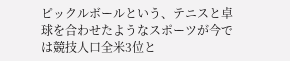ピックルボールという、テニスと卓球を合わせたようなスポーツが今で
は競技人口全米3位と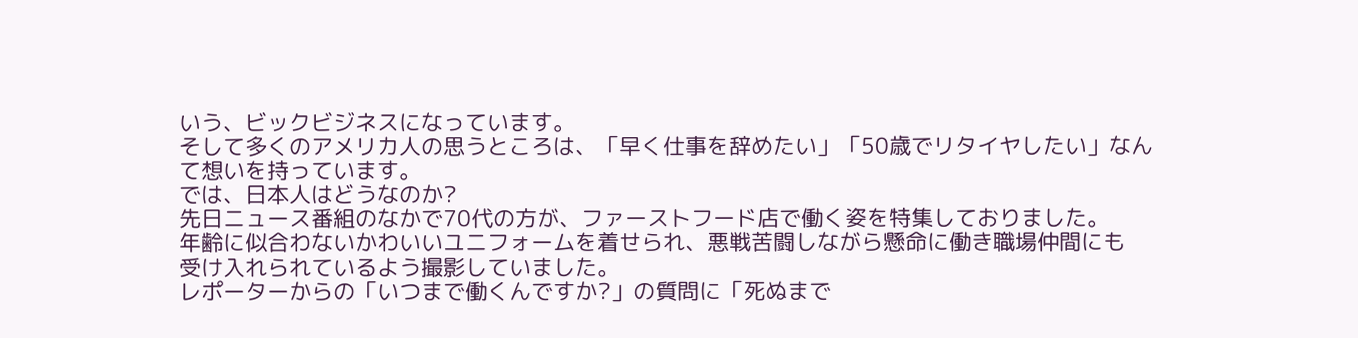いう、ビックビジネスになっています。
そして多くのアメリカ人の思うところは、「早く仕事を辞めたい」「50歳でリタイヤしたい」なん
て想いを持っています。
では、日本人はどうなのか?
先日ニュース番組のなかで70代の方が、ファーストフード店で働く姿を特集しておりました。
年齢に似合わないかわいいユニフォームを着せられ、悪戦苦闘しながら懸命に働き職場仲間にも
受け入れられているよう撮影していました。
レポーターからの「いつまで働くんですか?」の質問に「死ぬまで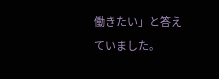働きたい」と答えていました。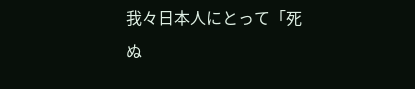我々日本人にとって「死ぬ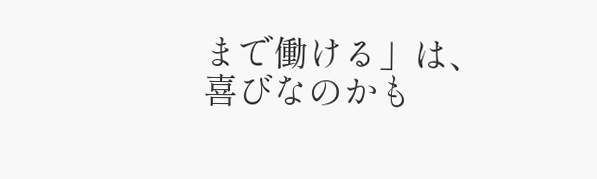まで働ける」は、喜びなのかも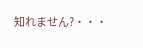知れません?・・・